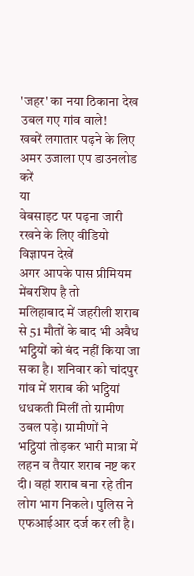'जहर' का नया ठिकाना देख उबल गए गांव वाले!
खबरें लगातार पढ़ने के लिए अमर उजाला एप डाउनलोड करें
या
वेबसाइट पर पढ़ना जारी रखने के लिए वीडियो विज्ञापन देखें
अगर आपके पास प्रीमियम मेंबरशिप है तो
मलिहाबाद में जहरीली शराब से 51 मौतों के बाद भी अवैध भट्ठियों को बंद नहीं किया जा सका है। शनिवार को चांदपुर गांव में शराब की भट्ठियां धधकती मिलीं तो ग्रामीण उबल पड़े। ग्रामीणों ने भट्ठियां तोड़कर भारी मात्रा में लहन व तैयार शराब नष्ट कर दी। वहां शराब बना रहे तीन लोग भाग निकले। पुलिस ने एफआईआर दर्ज कर ली है।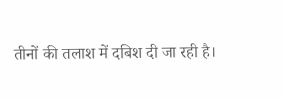तीनों की तलाश में दबिश दी जा रही है।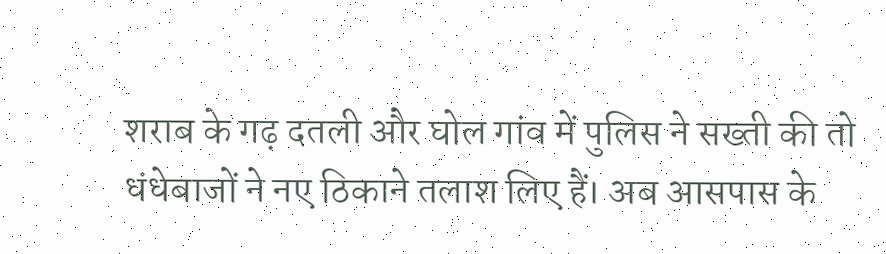शराब के गढ़ दतली और घोल गांव में पुलिस ने सख्ती की तो धंधेबाजों ने नए ठिकाने तलाश लिए हैं। अब आसपास के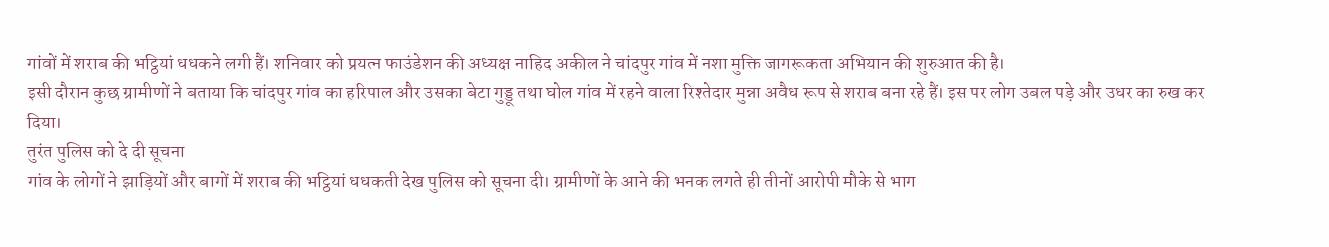गांवों में शराब की भट्ठियां धधकने लगी हैं। शनिवार को प्रयत्न फाउंडेशन की अध्यक्ष नाहिद अकील ने चांदपुर गांव में नशा मुक्ति जागरूकता अभियान की शुरुआत की है।
इसी दौरान कुछ ग्रामीणों ने बताया कि चांदपुर गांव का हरिपाल और उसका बेटा गुड्डू तथा घोल गांव में रहने वाला रिश्तेदार मुन्ना अवैध रूप से शराब बना रहे हैं। इस पर लोग उबल पड़े और उधर का रुख कर दिया।
तुरंत पुलिस को दे दी सूचना
गांव के लोगों ने झाड़ियों और बागों में शराब की भट्ठियां धधकती देख पुलिस को सूचना दी। ग्रामीणों के आने की भनक लगते ही तीनों आरोपी मौके से भाग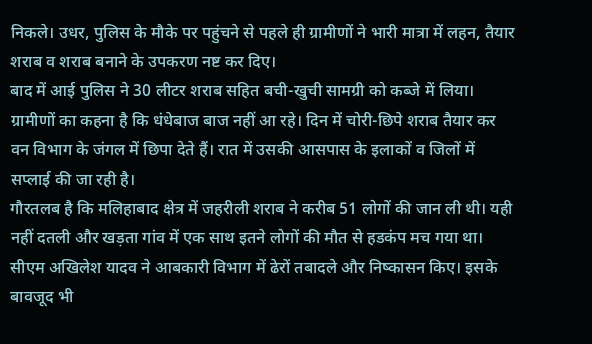निकले। उधर, पुलिस के मौके पर पहुंचने से पहले ही ग्रामीणों ने भारी मात्रा में लहन, तैयार शराब व शराब बनाने के उपकरण नष्ट कर दिए।
बाद में आई पुलिस ने 30 लीटर शराब सहित बची-खुची सामग्री को कब्जे में लिया। ग्रामीणों का कहना है कि धंधेबाज बाज नहीं आ रहे। दिन में चोरी-छिपे शराब तैयार कर वन विभाग के जंगल में छिपा देते हैं। रात में उसकी आसपास के इलाकों व जिलों में सप्लाई की जा रही है।
गौरतलब है कि मलिहाबाद क्षेत्र में जहरीली शराब ने करीब 51 लोगों की जान ली थी। यही नहीं दतली और खड़ता गांव में एक साथ इतने लोगों की मौत से हडकंप मच गया था। सीएम अखिलेश यादव ने आबकारी विभाग में ढेरों तबादले और निष्कासन किए। इसके बावजूद भी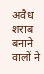अवैध शराब बनाने वालों ने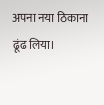अपना नया ठिकाना ढूंढ लिया।